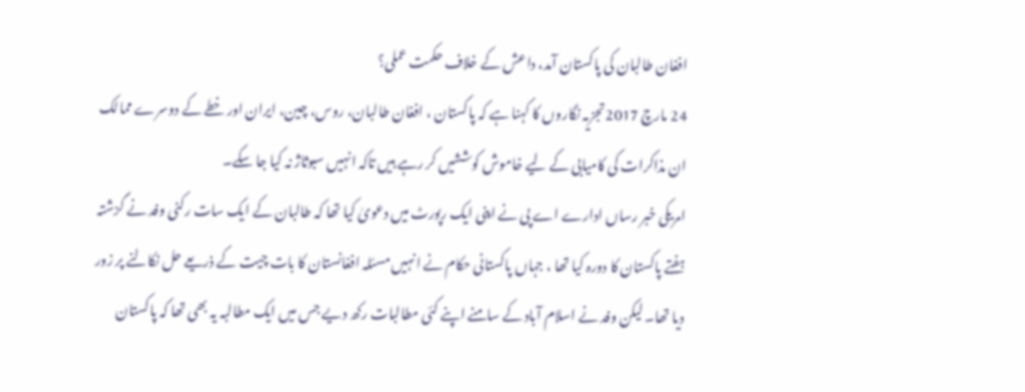افغان طالبان کی پاکستان آمد، داعش کے خلاف حکمت عملی؟
24 مارچ 2017تجزیہ نگاروں کا کہنا ہے کہ پاکستان ، افغان طالبان، روس، چین، ایران اور خطے کے دوسرے ممالک ان مذاکرات کی کامیابی کے لیے خاموش کوششیں کر رہے ہیں تاکہ انہیں سبوثاژ نہ کیا جا سکے۔
امریکی خبر رساں ادارے اے پی نے اپنی ایک رپورٹ میں دعویٰ کیا تھا کہ طالبان کے ایک سات رکنی وفد نے گزشتہ ہفتے پاکستان کا دورہ کیا تھا ، جہاں پاکستانی حکام نے انہیں مسئلہ افغانستان کا بات چیت کے ذریعے حل نکالنے پر زور دیا تھا۔ لیکن وفد نے اسلام آباد کے سامنے اپنے کئی مطالبات رکھ دیے جس میں ایک مطالبہ یہ بھی تھا کہ پاکستان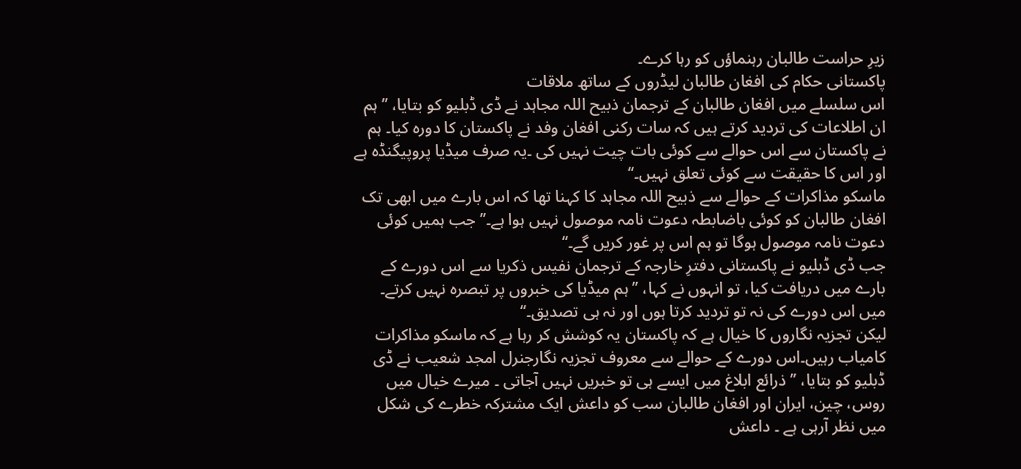زیرِ حراست طالبان رہنماؤں کو رہا کرے۔
پاکستانی حکام کی افغان طالبان لیڈروں کے ساتھ ملاقات
اس سلسلے میں افغان طالبان کے ترجمان ذبیح اللہ مجاہد نے ڈی ڈبلیو کو بتایا، ’’ہم ان اطلاعات کی تردید کرتے ہیں کہ سات رکنی افغان وفد نے پاکستان کا دورہ کیا۔ ہم نے پاکستان سے اس حوالے سے کوئی بات چیت نہیں کی ۔یہ صرف میڈیا پروپیگنڈہ ہے اور اس کا حقیقت سے کوئی تعلق نہیں۔‘‘
ماسکو مذاکرات کے حوالے سے ذبیح اللہ مجاہد کا کہنا تھا کہ اس بارے میں ابھی تک افغان طالبان کو کوئی باضابطہ دعوت نامہ موصول نہیں ہوا ہے۔’’جب ہمیں کوئی دعوت نامہ موصول ہوگا تو ہم اس پر غور کریں گے۔‘‘
جب ڈی ڈبلیو نے پاکستانی دفترِ خارجہ کے ترجمان نفیس ذکریا سے اس دورے کے بارے میں دریافت کیا، تو انہوں نے کہا، ’’ہم میڈیا کی خبروں پر تبصرہ نہیں کرتے۔ میں اس دورے کی نہ تو تردید کرتا ہوں اور نہ ہی تصدیق۔‘‘
لیکن تجزیہ نگاروں کا خیال ہے کہ پاکستان یہ کوشش کر رہا ہے کہ ماسکو مذاکرات کامیاب رہیں۔اس دورے کے حوالے سے معروف تجزیہ نگارجنرل امجد شعیب نے ڈی ڈبلیو کو بتایا، ’’ذرائع ابلاغ میں ایسے ہی تو خبریں نہیں آجاتی ۔ میرے خیال میں روس، چین، ایران اور افغان طالبان سب کو داعش ایک مشترکہ خطرے کی شکل میں نظر آرہی ہے ۔ داعش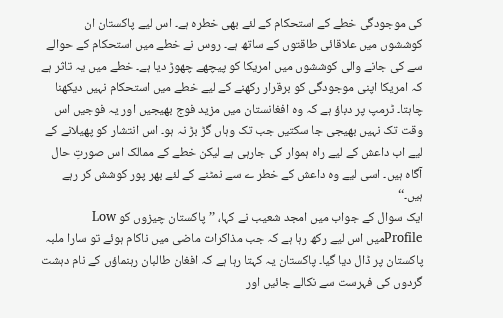کی موجودگی خطے کے استحکام کے لئے بھی خطرہ ہے۔ اس لیے پاکستان ان کوششوں میں علاقائی طاقتوں کے ساتھ ہے۔ روس نے خطے میں استحکام کے حوالے سے کی جانے والی کوششوں میں امریکا کو پیچھے چھوڑ دیا ہے۔ خطے میں یہ تاثر ہے کہ امریکا اپنی موجودگی کو برقرار رکھنے کے لیے خطے میں استحکام نہیں دیکھنا چاہتا۔ ٹرمپ پر دباؤ ہے کہ وہ افغانستان میں مزید فوج بھیجیں اور یہ فوجیں اس وقت تک نہیں بھیجی جا سکتیں جب تک وہاں گڑ بڑ نہ ہو۔ اس انتشار کو پھیلانے کے لیے اب داعش کے لیے راہ ہموار کی جارہی ہے لیکن خطے کے ممالک اس صورتِ حال آگاہ ہیں۔ اسی لیے وہ داعش کے خطر ے سے نمٹنے کے لئے بھر پور کوشش کر رہے ہیں۔‘‘
ایک سوال کے جواب میں امجد شعیب نے کہا، ’’پاکستان چیزوں کو Low Profileمیں اس لیے رکھ رہا ہے کہ جب مذاکرات ماضی میں ناکام ہوئے تو سارا ملبہ پاکستان پر ڈال دیا گیا۔ پاکستان یہ کہتا رہا ہے کہ افغان طالبان رہنماؤں کے نام دہشت گردوں کی فہرست سے نکالے جائیں اور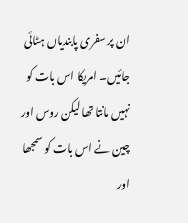ان پر سفری پابندیاں ہٹائی جائیں۔ امریکا اس بات کو نہیں مانتا تھا لیکن روس اور چین نے اس بات کو سمجھا اور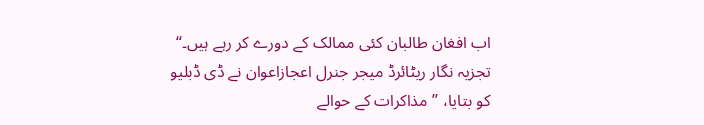اب افغان طالبان کئی ممالک کے دورے کر رہے ہیں۔‘‘
تجزیہ نگار ریٹائرڈ میجر جنرل اعجازاعوان نے ڈی ڈبلیو کو بتایا، ’’مذاکرات کے حوالے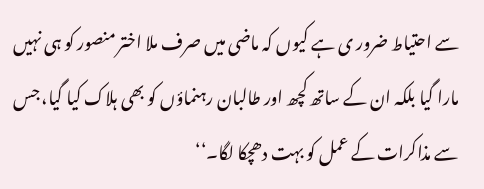سے احتیاط ضرور ی ہے کیوں کہ ماضی میں صرف ملا اختر منصور کو ہی نہیں مارا گیا بلکہ ان کے ساتھ کچھ اور طالبان رہنماؤں کو بھی ہلاک کیا گیا، جس سے مذاکرات کے عمل کو بہت دھچکا لگا۔‘‘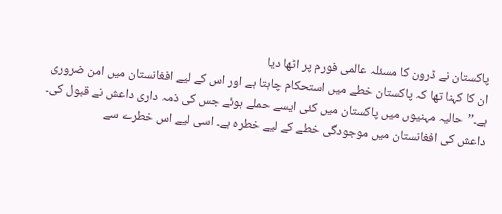پاکستان نے ڈرون کا مسئلہ عالمی فورم پر اٹھا دیا
ان کا کہنا تھا کہ پاکستان خطے میں استحکام چاہتا ہے اور اس کے لیے افغانستان میں امن ضروری ہے۔’’حالیہ مہنیوں میں پاکستان میں کئی ایسے حملے ہوئے جس کی ذمہ داری داعش نے قبول کی۔ داعش کی افغانستان میں موجودگی خطے کے لیے خطرہ ہے۔ اسی لیے اس خطرے سے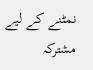نمٹنے کے لیے مشترکہ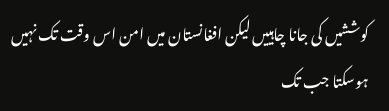کوششیں کی جانا چاہییں لیکن افغانستان میں امن اس وقت تک نہیں ہوسکتا جب تک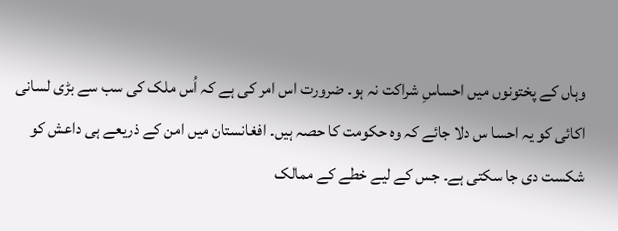وہاں کے پختونوں میں احساسِ شراکت نہ ہو۔ ضرورت اس امر کی ہے کہ اُس ملک کی سب سے بڑی لسانی اکائی کو یہ احسا س دلا جائے کہ وہ حکومت کا حصہ ہیں۔ افغانستان میں امن کے ذریعے ہی داعش کو شکست دی جا سکتی ہے۔ جس کے لیے خطے کے ممالک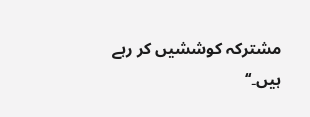مشترکہ کوششیں کر رہے ہیں۔‘‘